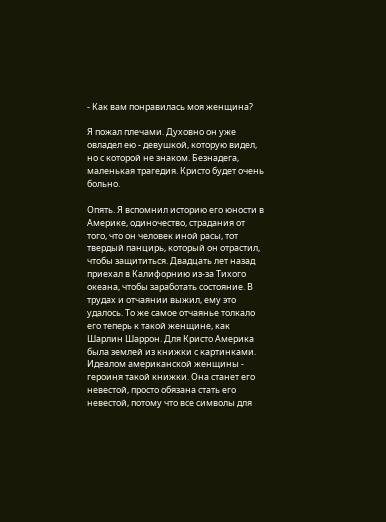- Как вам понравилась моя женщина?

Я пожал плечами. Духовно он уже овладел ею - девушкой, которую видел, но с которой не знаком. Безнадега, маленькая трагедия. Кристо будет очень больно.

Опять. Я вспомнил историю его юности в Америке, одиночество, страдания от того, что он человек иной расы, тот твердый панцирь, который он отрастил, чтобы защититься. Двадцать лет назад приехал в Калифорнию из-за Тихого океана, чтобы заработать состояние. В трудах и отчаянии выжил, ему это удалось. То же самое отчаянье толкало его теперь к такой женщине, как Шарлин Шаррон. Для Кристо Америка была землей из книжки с картинками. Идеалом американской женщины - героиня такой книжки. Она станет его невестой, просто обязана стать его невестой, потому что все символы для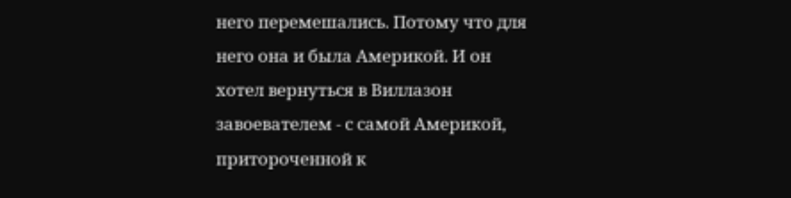него перемешались. Потому что для него она и была Америкой. И он хотел вернуться в Виллазон завоевателем - с самой Америкой, притороченной к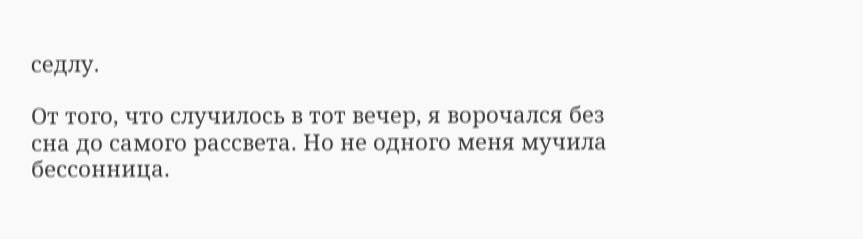седлу.

От того, что случилось в тот вечер, я ворочался без сна до самого рассвета. Но не одного меня мучила бессонница.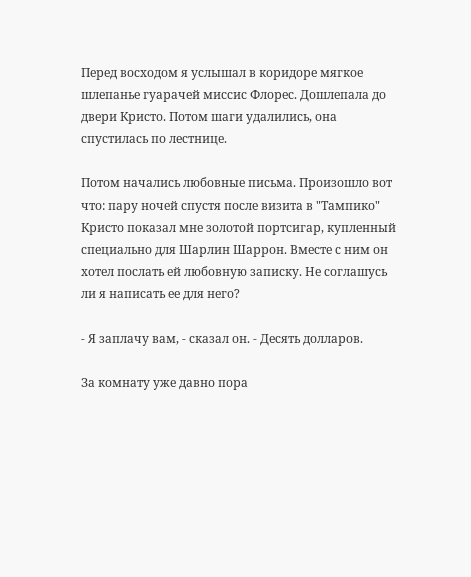Перед восходом я услышал в коридоре мягкое шлепанье гуарачей миссис Флорес. Дошлепала до двери Кристо. Потом шаги удалились, она спустилась по лестнице.

Потом начались любовные письма. Произошло вот что: пару ночей спустя после визита в "Тампико" Кристо показал мне золотой портсигар, купленный специально для Шарлин Шаррон. Вместе с ним он хотел послать ей любовную записку. Не соглашусь ли я написать ее для него?

- Я заплачу вам, - сказал он. - Десять долларов.

За комнату уже давно пора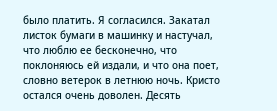было платить. Я согласился. Закатал листок бумаги в машинку и настучал, что люблю ее бесконечно, что поклоняюсь ей издали, и что она поет, словно ветерок в летнюю ночь. Кристо остался очень доволен. Десять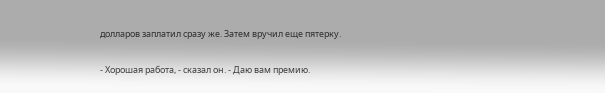долларов заплатил сразу же. Затем вручил еще пятерку.

- Хорошая работа, - сказал он. - Даю вам премию.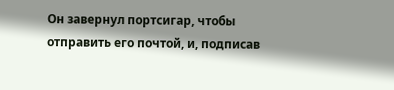Он завернул портсигар, чтобы отправить его почтой, и, подписав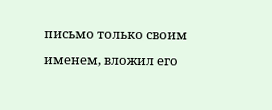письмо только своим именем, вложил его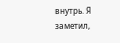внутрь. Я заметил,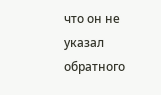что он не указал обратного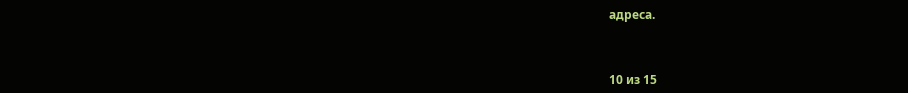адреса.



10 из 15